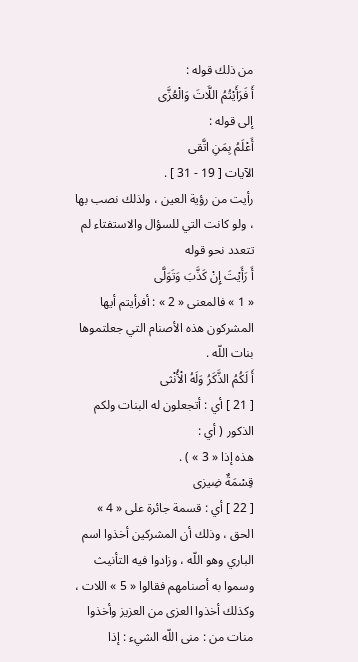من ذلك قوله :
أَ فَرَأَيْتُمُ اللَّاتَ وَالْعُزَّى
إلى قوله :
أَعْلَمُ بِمَنِ اتَّقى
الآيات [ 19 - 31 ] .
رأيت من رؤية العين ، ولذلك نصب بها ، ولو كانت التي للسؤال والاستفتاء لم تتعدد نحو قوله
أَ رَأَيْتَ إِنْ كَذَّبَ وَتَوَلَّى
« 1 » فالمعنى « 2 » : أفرأيتم أيها المشركون هذه الأصنام التي جعلتموها بنات اللّه .
أَ لَكُمُ الذَّكَرُ وَلَهُ الْأُنْثى
[ 21 ] أي : أتجعلون له البنات ولكم الذكور ( أي :
هذه إذا « 3 » ) .
قِسْمَةٌ ضِيزى
[ 22 ] أي : قسمة جائرة على « 4 » الحق ، وذلك أن المشركين أخذوا اسم الباري وهو اللّه ، وزادوا فيه التأنيث وسموا به أصنامهم فقالوا « 5 » اللات ، وكذلك أخذوا العزى من العزيز وأخذوا منات من : منى اللّه الشيء : إذا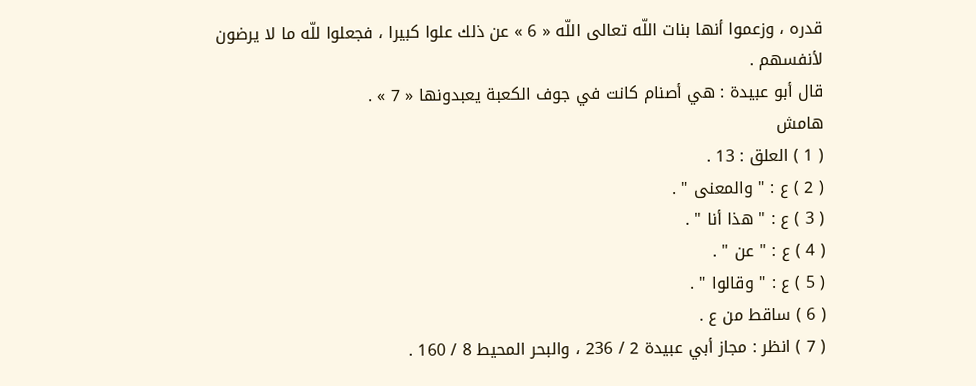قدره ، وزعموا أنها بنات اللّه تعالى اللّه « 6 » عن ذلك علوا كبيرا ، فجعلوا للّه ما لا يرضون لأنفسهم .
قال أبو عبيدة : هي أصنام كانت في جوف الكعبة يعبدونها « 7 » .
هامش
( 1 ) العلق : 13 .
( 2 ) ع : " والمعنى " .
( 3 ) ع : " هذا أنا " .
( 4 ) ع : " عن " .
( 5 ) ع : " وقالوا " .
( 6 ) ساقط من ع .
( 7 ) انظر : مجاز أبي عبيدة 2 / 236 ، والبحر المحيط 8 / 160 .